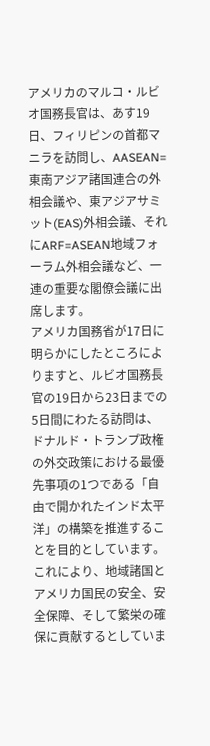アメリカのマルコ・ルビオ国務長官は、あす19日、フィリピンの首都マニラを訪問し、AASEAN=東南アジア諸国連合の外相会議や、東アジアサミット(EAS)外相会議、それにARF=ASEAN地域フォーラム外相会議など、一連の重要な閣僚会議に出席します。
アメリカ国務省が17日に明らかにしたところによりますと、ルビオ国務長官の19日から23日までの5日間にわたる訪問は、ドナルド・トランプ政権の外交政策における最優先事項の1つである「自由で開かれたインド太平洋」の構築を推進することを目的としています。これにより、地域諸国とアメリカ国民の安全、安全保障、そして繁栄の確保に貢献するとしていま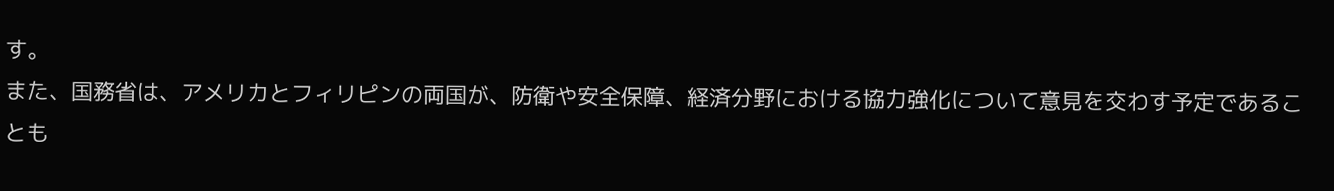す。
また、国務省は、アメリカとフィリピンの両国が、防衛や安全保障、経済分野における協力強化について意見を交わす予定であることも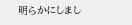明らかにしまし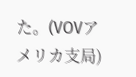た。(VOVアメリカ支局)